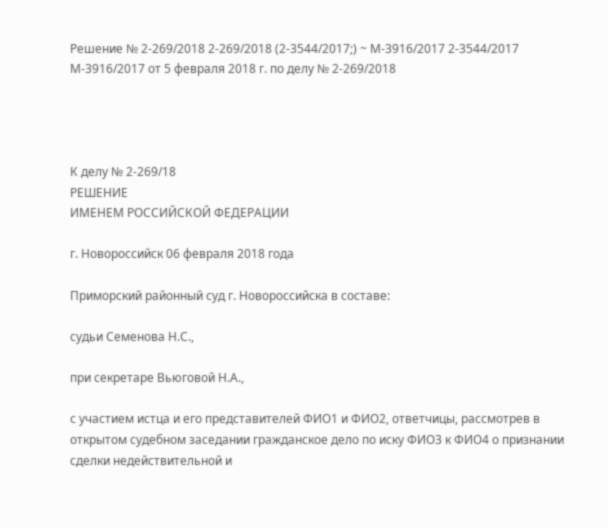Решение № 2-269/2018 2-269/2018 (2-3544/2017;) ~ М-3916/2017 2-3544/2017 М-3916/2017 от 5 февраля 2018 г. по делу № 2-269/2018




К делу № 2-269/18
РЕШЕНИЕ
ИМЕНЕМ РОССИЙСКОЙ ФЕДЕРАЦИИ

г. Новороссийск 06 февраля 2018 года

Приморский районный суд г. Новороссийска в составе:

судьи Семенова Н.С.,

при секретаре Вьюговой Н.А.,

с участием истца и его представителей ФИО1 и ФИО2, ответчицы, рассмотрев в открытом судебном заседании гражданское дело по иску ФИО3 к ФИО4 о признании сделки недействительной и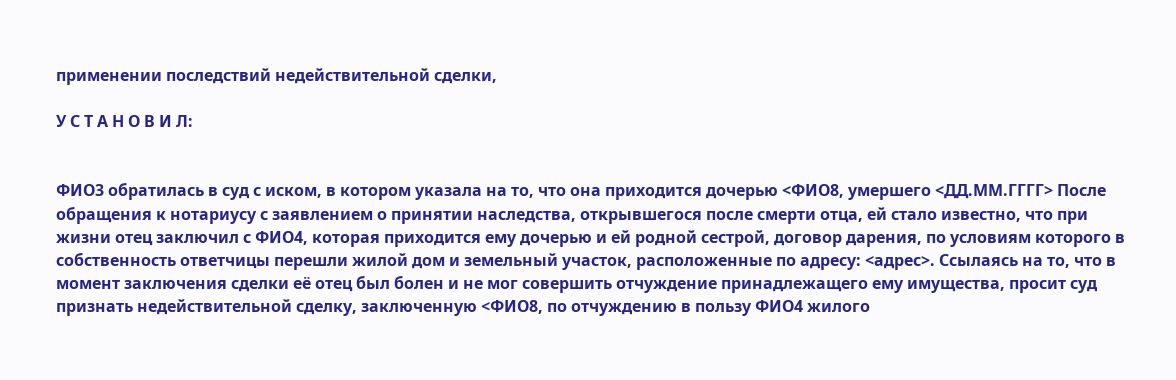применении последствий недействительной сделки,

У С Т А Н О В И Л:


ФИО3 обратилась в суд с иском, в котором указала на то, что она приходится дочерью <ФИО8, умершего <ДД.ММ.ГГГГ> После обращения к нотариусу с заявлением о принятии наследства, открывшегося после смерти отца, ей стало известно, что при жизни отец заключил с ФИО4, которая приходится ему дочерью и ей родной сестрой, договор дарения, по условиям которого в собственность ответчицы перешли жилой дом и земельный участок, расположенные по адресу: <адрес>. Ссылаясь на то, что в момент заключения сделки её отец был болен и не мог совершить отчуждение принадлежащего ему имущества, просит суд признать недействительной сделку, заключенную <ФИО8, по отчуждению в пользу ФИО4 жилого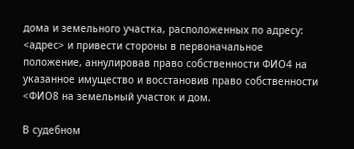дома и земельного участка, расположенных по адресу: <адрес> и привести стороны в первоначальное положение, аннулировав право собственности ФИО4 на указанное имущество и восстановив право собственности <ФИО8 на земельный участок и дом.

В судебном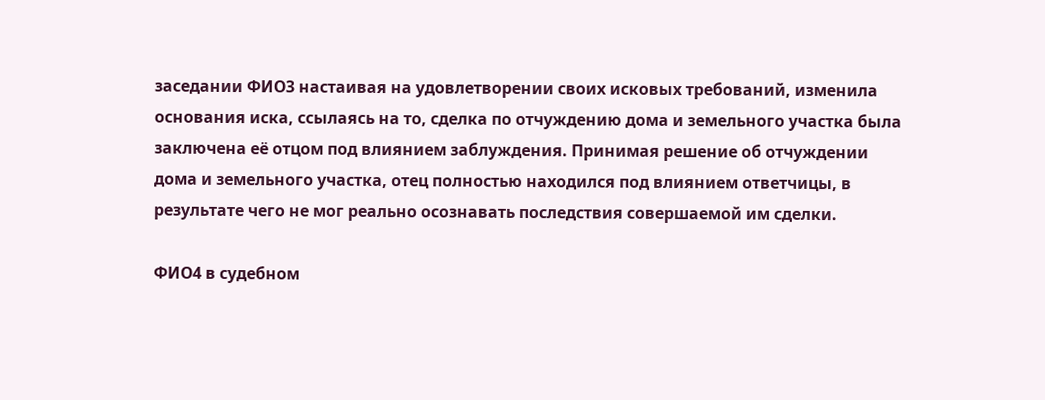заседании ФИО3 настаивая на удовлетворении своих исковых требований, изменила основания иска, ссылаясь на то, сделка по отчуждению дома и земельного участка была заключена её отцом под влиянием заблуждения. Принимая решение об отчуждении дома и земельного участка, отец полностью находился под влиянием ответчицы, в результате чего не мог реально осознавать последствия совершаемой им сделки.

ФИО4 в судебном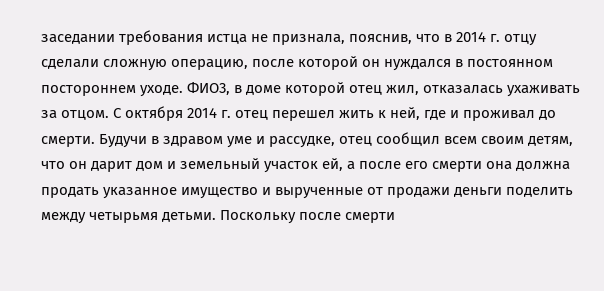заседании требования истца не признала, пояснив, что в 2014 г. отцу сделали сложную операцию, после которой он нуждался в постоянном постороннем уходе. ФИО3, в доме которой отец жил, отказалась ухаживать за отцом. С октября 2014 г. отец перешел жить к ней, где и проживал до смерти. Будучи в здравом уме и рассудке, отец сообщил всем своим детям, что он дарит дом и земельный участок ей, а после его смерти она должна продать указанное имущество и вырученные от продажи деньги поделить между четырьмя детьми. Поскольку после смерти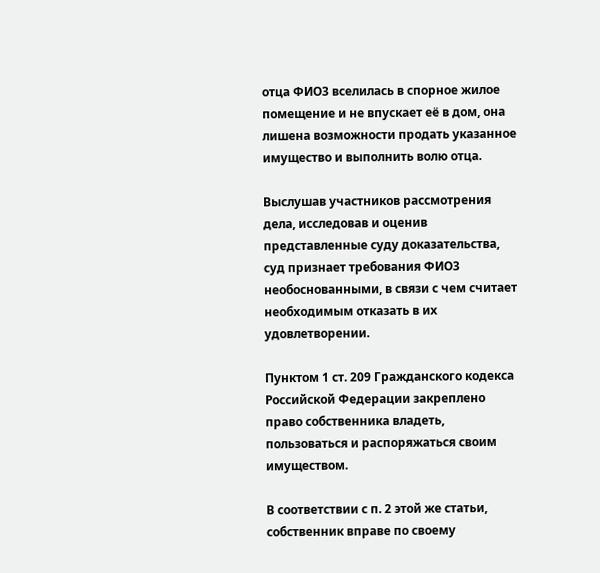отца ФИО3 вселилась в спорное жилое помещение и не впускает её в дом, она лишена возможности продать указанное имущество и выполнить волю отца.

Выслушав участников рассмотрения дела, исследовав и оценив представленные суду доказательства, суд признает требования ФИО3 необоснованными, в связи с чем считает необходимым отказать в их удовлетворении.

Пунктом 1 ст. 209 Гражданского кодекса Российской Федерации закреплено право собственника владеть, пользоваться и распоряжаться своим имуществом.

В соответствии с п. 2 этой же статьи, собственник вправе по своему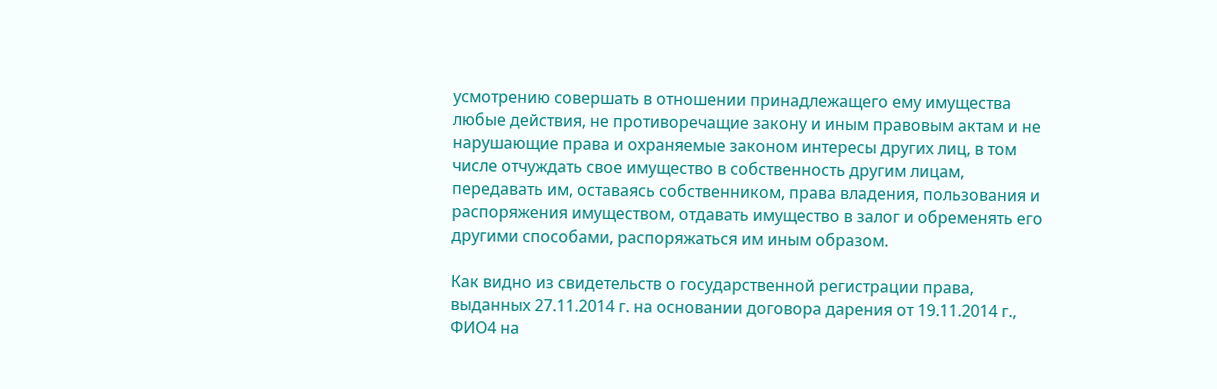усмотрению совершать в отношении принадлежащего ему имущества любые действия, не противоречащие закону и иным правовым актам и не нарушающие права и охраняемые законом интересы других лиц, в том числе отчуждать свое имущество в собственность другим лицам, передавать им, оставаясь собственником, права владения, пользования и распоряжения имуществом, отдавать имущество в залог и обременять его другими способами, распоряжаться им иным образом.

Как видно из свидетельств о государственной регистрации права, выданных 27.11.2014 г. на основании договора дарения от 19.11.2014 г., ФИО4 на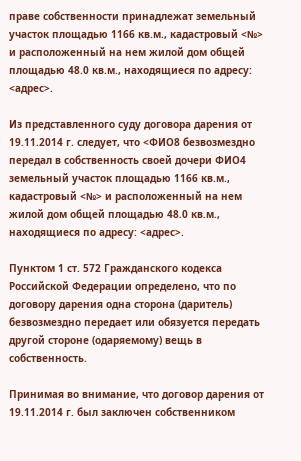праве собственности принадлежат земельный участок площадью 1166 кв.м., кадастровый <№> и расположенный на нем жилой дом общей площадью 48.0 кв.м., находящиеся по адресу: <адрес>.

Из представленного суду договора дарения от 19.11.2014 г. следует, что <ФИО8 безвозмездно передал в собственность своей дочери ФИО4 земельный участок площадью 1166 кв.м., кадастровый <№> и расположенный на нем жилой дом общей площадью 48.0 кв.м., находящиеся по адресу: <адрес>.

Пунктом 1 ст. 572 Гражданского кодекса Российской Федерации определено, что по договору дарения одна сторона (даритель) безвозмездно передает или обязуется передать другой стороне (одаряемому) вещь в собственность.

Принимая во внимание, что договор дарения от 19.11.2014 г. был заключен собственником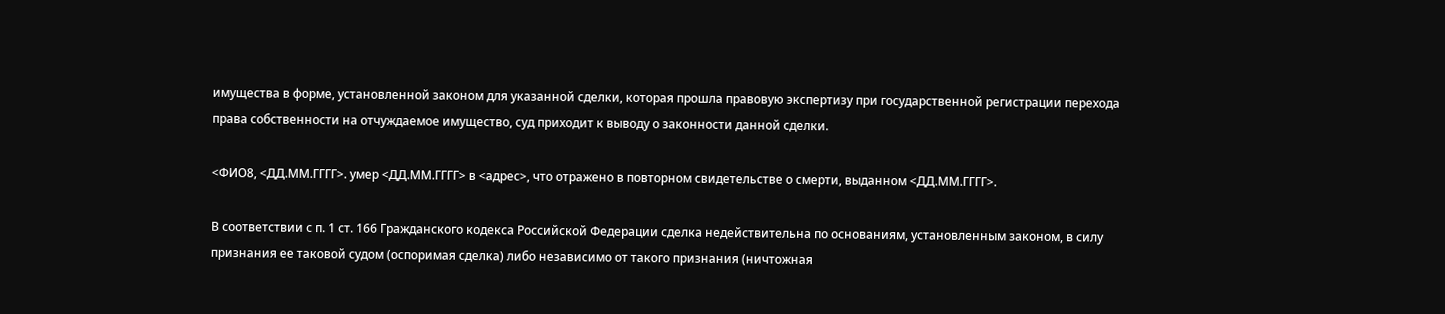имущества в форме, установленной законом для указанной сделки, которая прошла правовую экспертизу при государственной регистрации перехода права собственности на отчуждаемое имущество, суд приходит к выводу о законности данной сделки.

<ФИО8, <ДД.ММ.ГГГГ>. умер <ДД.ММ.ГГГГ> в <адрес>, что отражено в повторном свидетельстве о смерти, выданном <ДД.ММ.ГГГГ>.

В соответствии с п. 1 ст. 166 Гражданского кодекса Российской Федерации сделка недействительна по основаниям, установленным законом, в силу признания ее таковой судом (оспоримая сделка) либо независимо от такого признания (ничтожная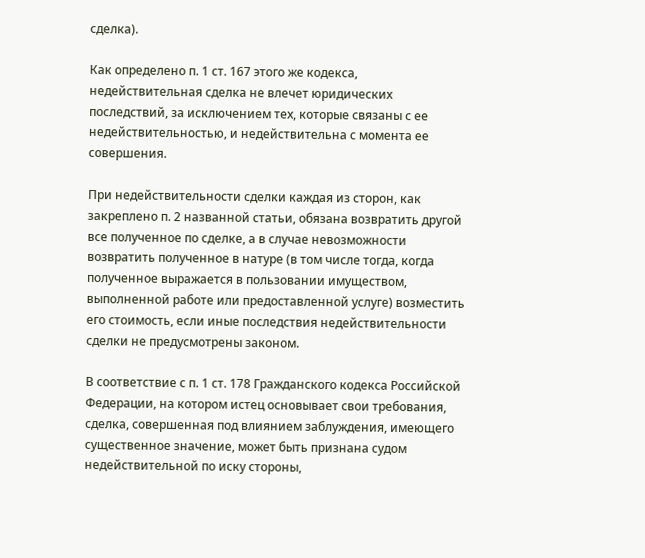сделка).

Как определено п. 1 ст. 167 этого же кодекса, недействительная сделка не влечет юридических последствий, за исключением тех, которые связаны с ее недействительностью, и недействительна с момента ее совершения.

При недействительности сделки каждая из сторон, как закреплено п. 2 названной статьи, обязана возвратить другой все полученное по сделке, а в случае невозможности возвратить полученное в натуре (в том числе тогда, когда полученное выражается в пользовании имуществом, выполненной работе или предоставленной услуге) возместить его стоимость, если иные последствия недействительности сделки не предусмотрены законом.

В соответствие с п. 1 ст. 178 Гражданского кодекса Российской Федерации, на котором истец основывает свои требования, сделка, совершенная под влиянием заблуждения, имеющего существенное значение, может быть признана судом недействительной по иску стороны,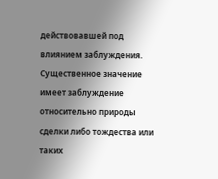действовавшей под влиянием заблуждения. Существенное значение имеет заблуждение относительно природы сделки либо тождества или таких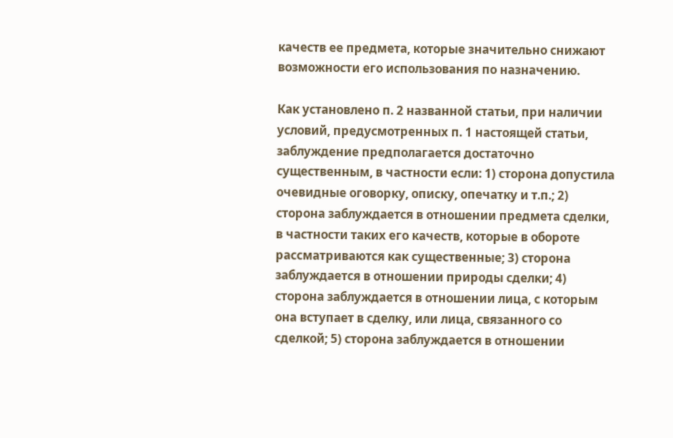качеств ее предмета, которые значительно снижают возможности его использования по назначению.

Как установлено п. 2 названной статьи, при наличии условий, предусмотренных п. 1 настоящей статьи, заблуждение предполагается достаточно существенным, в частности если: 1) сторона допустила очевидные оговорку, описку, опечатку и т.п.; 2) сторона заблуждается в отношении предмета сделки, в частности таких его качеств, которые в обороте рассматриваются как существенные; 3) сторона заблуждается в отношении природы сделки; 4) сторона заблуждается в отношении лица, с которым она вступает в сделку, или лица, связанного со сделкой; 5) сторона заблуждается в отношении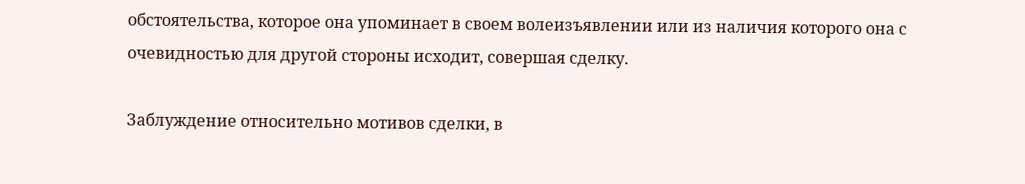обстоятельства, которое она упоминает в своем волеизъявлении или из наличия которого она с очевидностью для другой стороны исходит, совершая сделку.

Заблуждение относительно мотивов сделки, в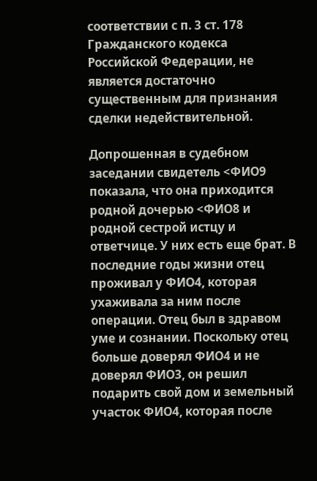соответствии с п. 3 ст. 178 Гражданского кодекса Российской Федерации, не является достаточно существенным для признания сделки недействительной.

Допрошенная в судебном заседании свидетель <ФИО9 показала, что она приходится родной дочерью <ФИО8 и родной сестрой истцу и ответчице. У них есть еще брат. В последние годы жизни отец проживал у ФИО4, которая ухаживала за ним после операции. Отец был в здравом уме и сознании. Поскольку отец больше доверял ФИО4 и не доверял ФИО3, он решил подарить свой дом и земельный участок ФИО4, которая после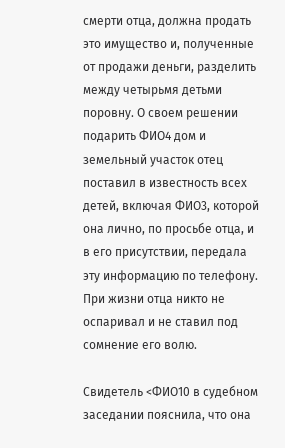смерти отца, должна продать это имущество и, полученные от продажи деньги, разделить между четырьмя детьми поровну. О своем решении подарить ФИО4 дом и земельный участок отец поставил в известность всех детей, включая ФИО3, которой она лично, по просьбе отца, и в его присутствии, передала эту информацию по телефону. При жизни отца никто не оспаривал и не ставил под сомнение его волю.

Свидетель <ФИО10 в судебном заседании пояснила, что она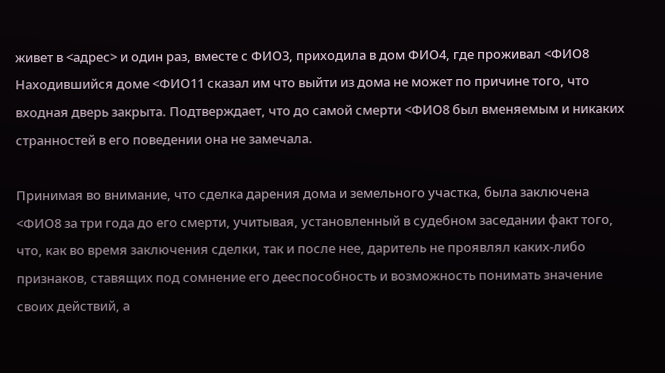живет в <адрес> и один раз, вместе с ФИО3, приходила в дом ФИО4, где проживал <ФИО8 Находившийся доме <ФИО11 сказал им что выйти из дома не может по причине того, что входная дверь закрыта. Подтверждает, что до самой смерти <ФИО8 был вменяемым и никаких странностей в его поведении она не замечала.

Принимая во внимание, что сделка дарения дома и земельного участка, была заключена <ФИО8 за три года до его смерти, учитывая, установленный в судебном заседании факт того, что, как во время заключения сделки, так и после нее, даритель не проявлял каких-либо признаков, ставящих под сомнение его дееспособность и возможность понимать значение своих действий, а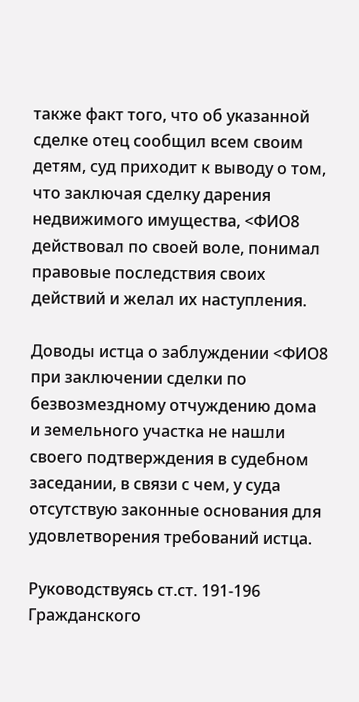также факт того, что об указанной сделке отец сообщил всем своим детям, суд приходит к выводу о том, что заключая сделку дарения недвижимого имущества, <ФИО8 действовал по своей воле, понимал правовые последствия своих действий и желал их наступления.

Доводы истца о заблуждении <ФИО8 при заключении сделки по безвозмездному отчуждению дома и земельного участка не нашли своего подтверждения в судебном заседании, в связи с чем, у суда отсутствую законные основания для удовлетворения требований истца.

Руководствуясь ст.ст. 191-196 Гражданского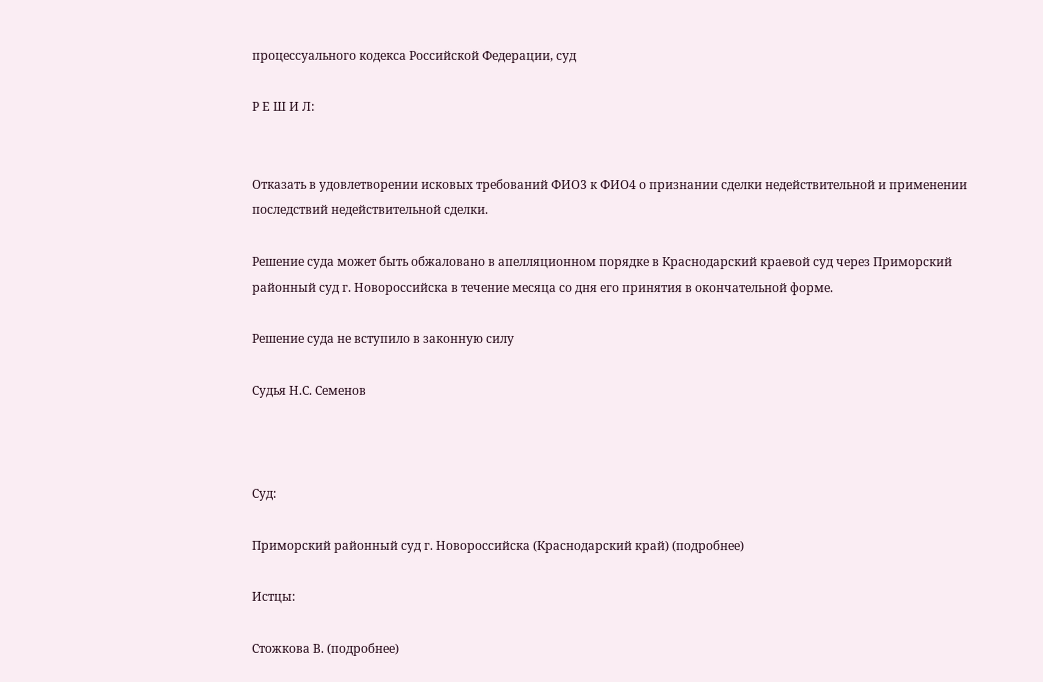процессуального кодекса Российской Федерации, суд

Р Е Ш И Л:


Отказать в удовлетворении исковых требований ФИО3 к ФИО4 о признании сделки недействительной и применении последствий недействительной сделки.

Решение суда может быть обжаловано в апелляционном порядке в Краснодарский краевой суд через Приморский районный суд г. Новороссийска в течение месяца со дня его принятия в окончательной форме.

Решение суда не вступило в законную силу

Судья Н.С. Семенов



Суд:

Приморский районный суд г. Новороссийска (Краснодарский край) (подробнее)

Истцы:

Стожкова В. (подробнее)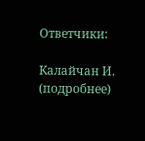Ответчики:

Калайчан И. (подробнее)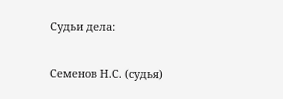Судьи дела:

Семенов Н.С. (судья)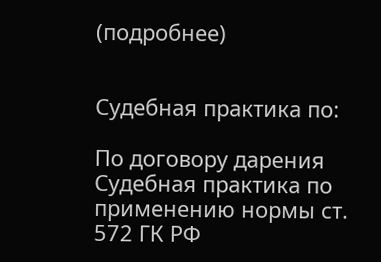(подробнее)


Судебная практика по:

По договору дарения
Судебная практика по применению нормы ст. 572 ГК РФ